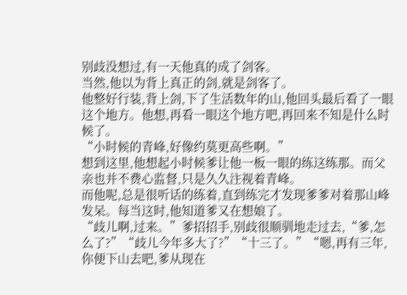别歧没想过,有一天他真的成了剑客。
当然,他以为背上真正的剑,就是剑客了。
他整好行装,背上剑,下了生活数年的山,他回头最后看了一眼这个地方。他想,再看一眼这个地方吧,再回来不知是什么时候了。
“小时候的青峰,好像约莫更高些啊。”
想到这里,他想起小时候爹让他一板一眼的练这练那。而父亲也并不费心监督,只是久久注视着青峰。
而他呢,总是很听话的练着,直到练完才发现爹爹对着那山峰发呆。每当这时,他知道爹又在想娘了。
“歧儿啊,过来。”爹招招手,别歧很顺驯地走过去,“爹,怎么了?”“歧儿今年多大了?”“十三了。”“嗯,再有三年,你便下山去吧,爹从现在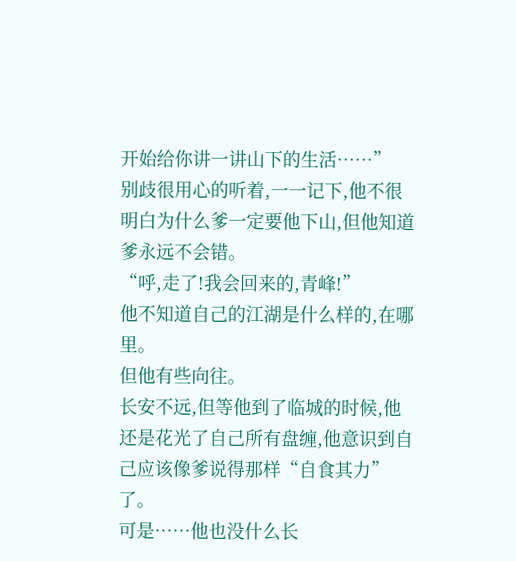开始给你讲一讲山下的生活……”
别歧很用心的听着,一一记下,他不很明白为什么爹一定要他下山,但他知道爹永远不会错。
“呼,走了!我会回来的,青峰!”
他不知道自己的江湖是什么样的,在哪里。
但他有些向往。
长安不远,但等他到了临城的时候,他还是花光了自己所有盘缠,他意识到自己应该像爹说得那样“自食其力”了。
可是……他也没什么长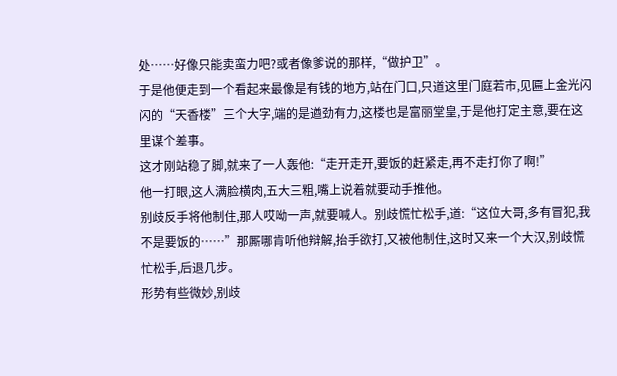处……好像只能卖蛮力吧?或者像爹说的那样,“做护卫”。
于是他便走到一个看起来最像是有钱的地方,站在门口,只道这里门庭若市,见匾上金光闪闪的“天香楼”三个大字,端的是遒劲有力,这楼也是富丽堂皇,于是他打定主意,要在这里谋个差事。
这才刚站稳了脚,就来了一人轰他:“走开走开,要饭的赶紧走,再不走打你了啊!”
他一打眼,这人满脸横肉,五大三粗,嘴上说着就要动手推他。
别歧反手将他制住,那人哎呦一声,就要喊人。别歧慌忙松手,道:“这位大哥,多有冒犯,我不是要饭的……”那厮哪肯听他辩解,抬手欲打,又被他制住,这时又来一个大汉,别歧慌忙松手,后退几步。
形势有些微妙,别歧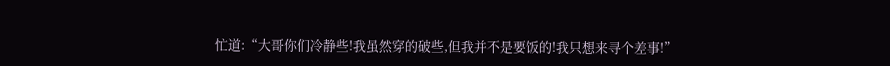忙道:“大哥你们冷静些!我虽然穿的破些,但我并不是要饭的!我只想来寻个差事!”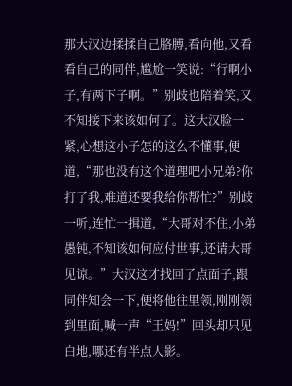那大汉边揉揉自己胳膊,看向他,又看看自己的同伴,尴尬一笑说:“行啊小子,有两下子啊。”别歧也陪着笑,又不知接下来该如何了。这大汉脸一紧,心想这小子怎的这么不懂事,便道,“那也没有这个道理吧小兄弟?你打了我,难道还要我给你帮忙?”别歧一听,连忙一揖道,“大哥对不住,小弟愚钝,不知该如何应付世事,还请大哥见谅。”大汉这才找回了点面子,跟同伴知会一下,便将他往里领,刚刚领到里面,喊一声“王妈!”回头却只见白地,哪还有半点人影。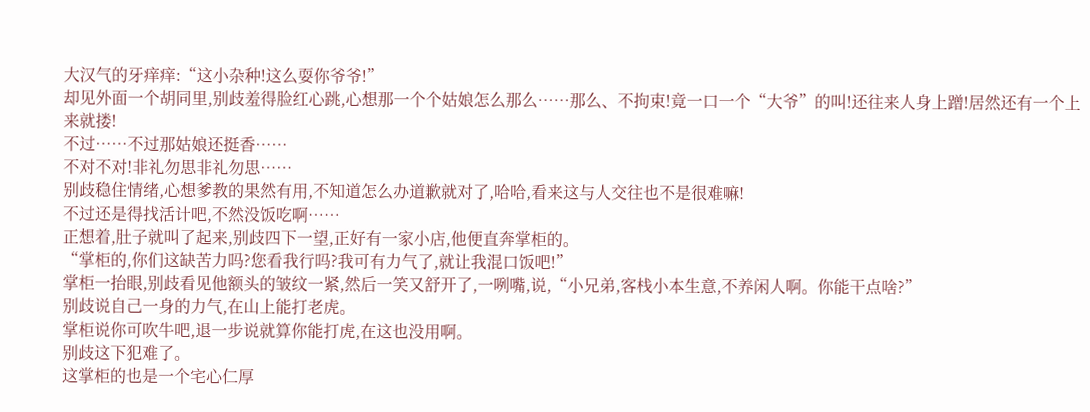大汉气的牙痒痒:“这小杂种!这么耍你爷爷!”
却见外面一个胡同里,别歧羞得脸红心跳,心想那一个个姑娘怎么那么……那么、不拘束!竟一口一个“大爷”的叫!还往来人身上蹭!居然还有一个上来就搂!
不过……不过那姑娘还挺香……
不对不对!非礼勿思非礼勿思……
别歧稳住情绪,心想爹教的果然有用,不知道怎么办道歉就对了,哈哈,看来这与人交往也不是很难嘛!
不过还是得找活计吧,不然没饭吃啊……
正想着,肚子就叫了起来,别歧四下一望,正好有一家小店,他便直奔掌柜的。
“掌柜的,你们这缺苦力吗?您看我行吗?我可有力气了,就让我混口饭吧!”
掌柜一抬眼,别歧看见他额头的皱纹一紧,然后一笑又舒开了,一咧嘴,说,“小兄弟,客栈小本生意,不养闲人啊。你能干点啥?”
别歧说自己一身的力气,在山上能打老虎。
掌柜说你可吹牛吧,退一步说就算你能打虎,在这也没用啊。
别歧这下犯难了。
这掌柜的也是一个宅心仁厚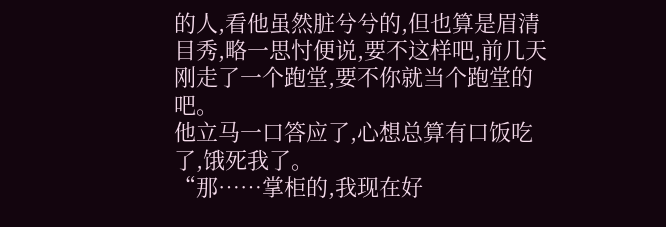的人,看他虽然脏兮兮的,但也算是眉清目秀,略一思忖便说,要不这样吧,前几天刚走了一个跑堂,要不你就当个跑堂的吧。
他立马一口答应了,心想总算有口饭吃了,饿死我了。
“那……掌柜的,我现在好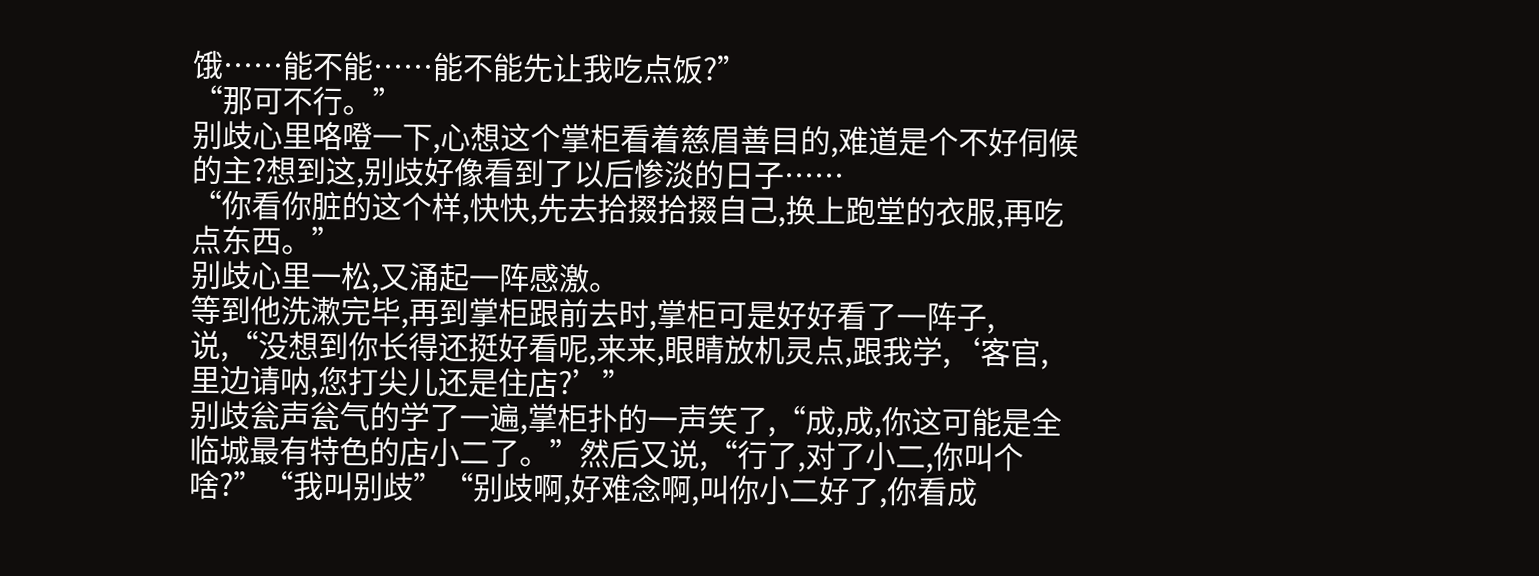饿……能不能……能不能先让我吃点饭?”
“那可不行。”
别歧心里咯噔一下,心想这个掌柜看着慈眉善目的,难道是个不好伺候的主?想到这,别歧好像看到了以后惨淡的日子……
“你看你脏的这个样,快快,先去拾掇拾掇自己,换上跑堂的衣服,再吃点东西。”
别歧心里一松,又涌起一阵感激。
等到他洗漱完毕,再到掌柜跟前去时,掌柜可是好好看了一阵子,说,“没想到你长得还挺好看呢,来来,眼睛放机灵点,跟我学,‘客官,里边请呐,您打尖儿还是住店?’”
别歧瓮声瓮气的学了一遍,掌柜扑的一声笑了,“成,成,你这可能是全临城最有特色的店小二了。”然后又说,“行了,对了小二,你叫个啥?”“我叫别歧”“别歧啊,好难念啊,叫你小二好了,你看成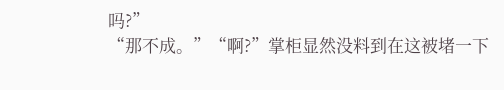吗?”
“那不成。”“啊?”掌柜显然没料到在这被堵一下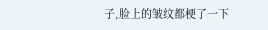子,脸上的皱纹都梗了一下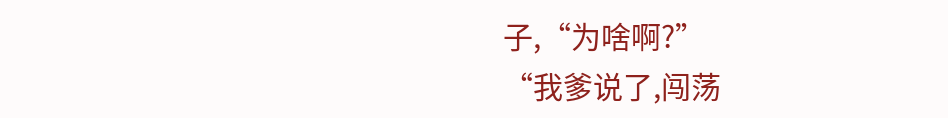子,“为啥啊?”
“我爹说了,闯荡